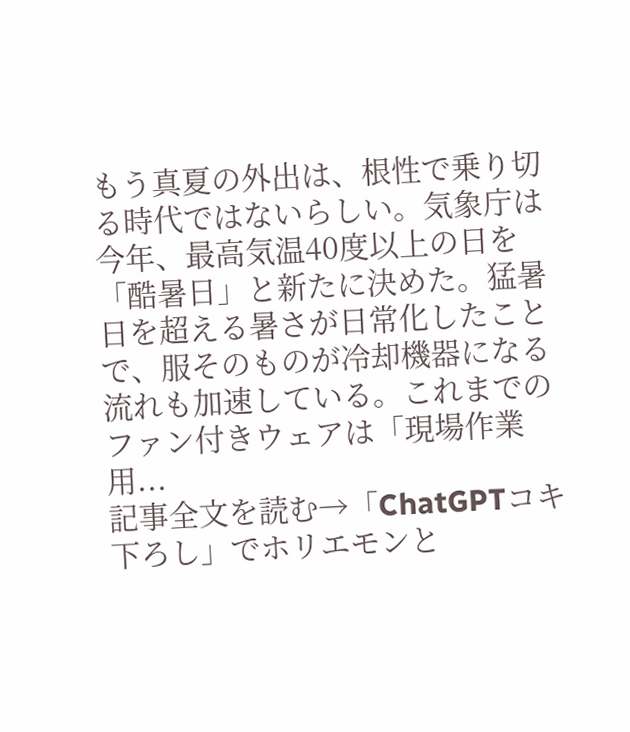もう真夏の外出は、根性で乗り切る時代ではないらしい。気象庁は今年、最高気温40度以上の日を「酷暑日」と新たに決めた。猛暑日を超える暑さが日常化したことで、服そのものが冷却機器になる流れも加速している。これまでのファン付きウェアは「現場作業用...
記事全文を読む→「ChatGPTコキ下ろし」でホリエモンと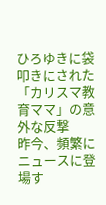ひろゆきに袋叩きにされた「カリスマ教育ママ」の意外な反撃
昨今、頻繁にニュースに登場す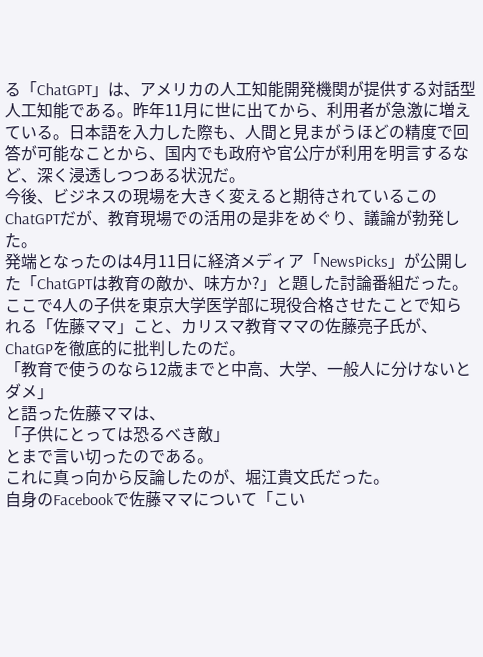る「ChatGPT」は、アメリカの人工知能開発機関が提供する対話型人工知能である。昨年11月に世に出てから、利用者が急激に増えている。日本語を入力した際も、人間と見まがうほどの精度で回答が可能なことから、国内でも政府や官公庁が利用を明言するなど、深く浸透しつつある状況だ。
今後、ビジネスの現場を大きく変えると期待されているこのChatGPTだが、教育現場での活用の是非をめぐり、議論が勃発した。
発端となったのは4月11日に経済メディア「NewsPicks」が公開した「ChatGPTは教育の敵か、味方か?」と題した討論番組だった。
ここで4人の子供を東京大学医学部に現役合格させたことで知られる「佐藤ママ」こと、カリスマ教育ママの佐藤亮子氏が、ChatGPを徹底的に批判したのだ。
「教育で使うのなら12歳までと中高、大学、一般人に分けないとダメ」
と語った佐藤ママは、
「子供にとっては恐るべき敵」
とまで言い切ったのである。
これに真っ向から反論したのが、堀江貴文氏だった。
自身のFacebookで佐藤ママについて「こい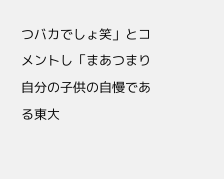つバカでしょ笑」とコメントし「まあつまり自分の子供の自慢である東大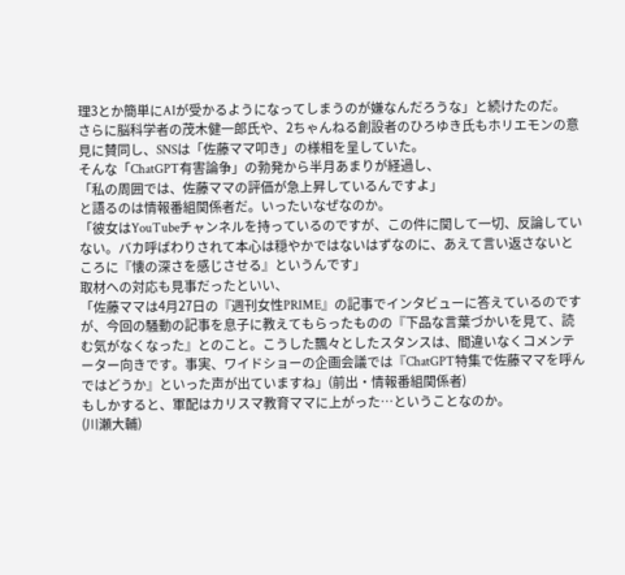理3とか簡単にAIが受かるようになってしまうのが嫌なんだろうな」と続けたのだ。
さらに脳科学者の茂木健一郎氏や、2ちゃんねる創設者のひろゆき氏もホリエモンの意見に賛同し、SNSは「佐藤ママ叩き」の様相を呈していた。
そんな「ChatGPT有害論争」の勃発から半月あまりが経過し、
「私の周囲では、佐藤ママの評価が急上昇しているんですよ」
と語るのは情報番組関係者だ。いったいなぜなのか。
「彼女はYouTubeチャンネルを持っているのですが、この件に関して一切、反論していない。バカ呼ばわりされて本心は穏やかではないはずなのに、あえて言い返さないところに『懐の深さを感じさせる』というんです」
取材への対応も見事だったといい、
「佐藤ママは4月27日の『週刊女性PRIME』の記事でインタビューに答えているのですが、今回の騒動の記事を息子に教えてもらったものの『下品な言葉づかいを見て、読む気がなくなった』とのこと。こうした飄々としたスタンスは、間違いなくコメンテーター向きです。事実、ワイドショーの企画会議では『ChatGPT特集で佐藤ママを呼んではどうか』といった声が出ていますね」(前出・情報番組関係者)
もしかすると、軍配はカリスマ教育ママに上がった…ということなのか。
(川瀬大輔)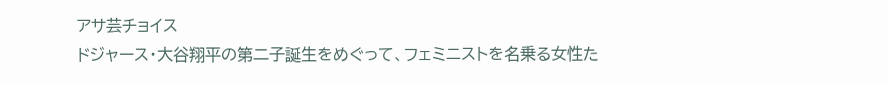アサ芸チョイス
ドジャース・大谷翔平の第二子誕生をめぐって、フェミニストを名乗る女性た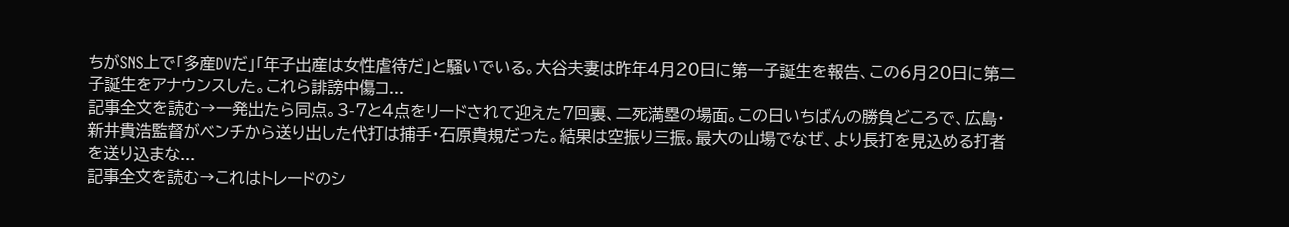ちがSNS上で「多産DVだ」「年子出産は女性虐待だ」と騒いでいる。大谷夫妻は昨年4月20日に第一子誕生を報告、この6月20日に第二子誕生をアナウンスした。これら誹謗中傷コ...
記事全文を読む→一発出たら同点。3-7と4点をリードされて迎えた7回裏、二死満塁の場面。この日いちばんの勝負どころで、広島・新井貴浩監督がベンチから送り出した代打は捕手・石原貴規だった。結果は空振り三振。最大の山場でなぜ、より長打を見込める打者を送り込まな...
記事全文を読む→これはトレードのシ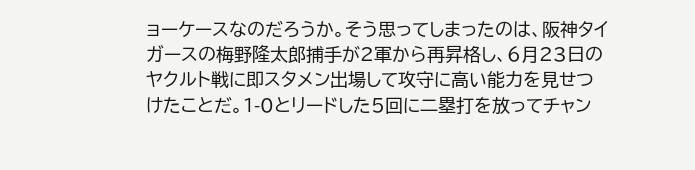ョーケースなのだろうか。そう思ってしまったのは、阪神タイガースの梅野隆太郎捕手が2軍から再昇格し、6月23日のヤクルト戦に即スタメン出場して攻守に高い能力を見せつけたことだ。1-0とリードした5回に二塁打を放ってチャン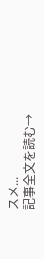スメ...
記事全文を読む→